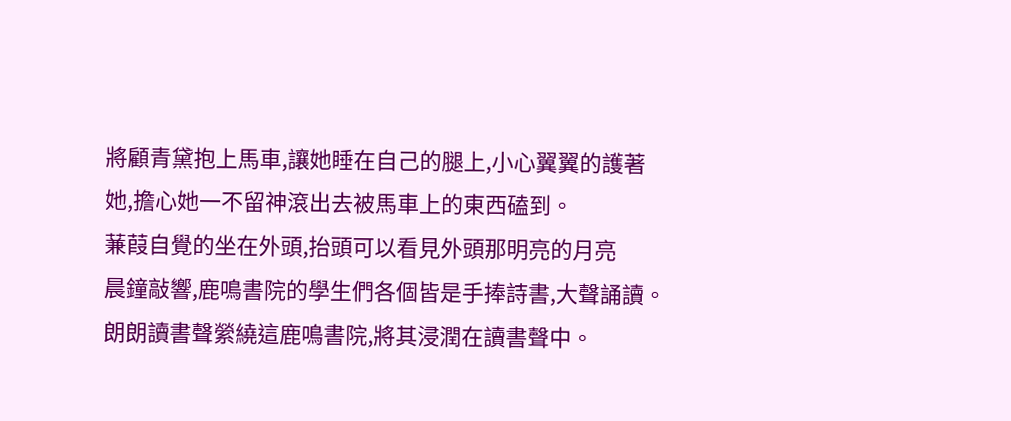將顧青黛抱上馬車,讓她睡在自己的腿上,小心翼翼的護著她,擔心她一不留神滾出去被馬車上的東西磕到。
蒹葭自覺的坐在外頭,抬頭可以看見外頭那明亮的月亮
晨鐘敲響,鹿鳴書院的學生們各個皆是手捧詩書,大聲誦讀。朗朗讀書聲縈繞這鹿鳴書院,將其浸潤在讀書聲中。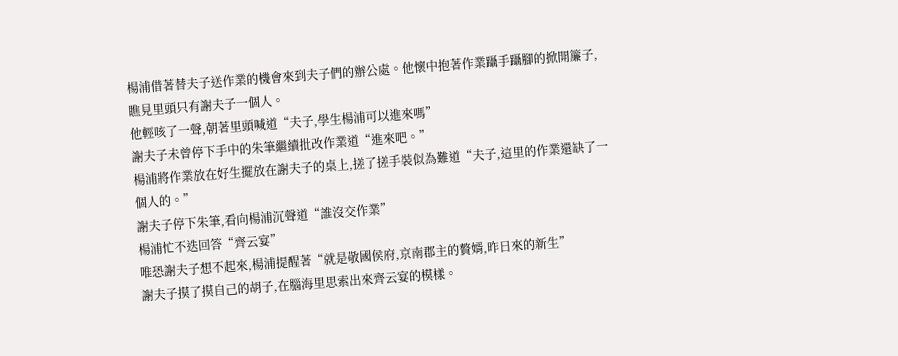楊浦借著替夫子送作業的機會來到夫子們的辦公處。他懷中抱著作業躡手躡腳的掀開簾子,瞧見里頭只有謝夫子一個人。
他輕咳了一聲,朝著里頭喊道“夫子,學生楊浦可以進來嗎”
謝夫子未曾停下手中的朱筆繼續批改作業道“進來吧。”
楊浦將作業放在好生擺放在謝夫子的桌上,搓了搓手裝似為難道“夫子,這里的作業還缺了一個人的。”
謝夫子停下朱筆,看向楊浦沉聲道“誰沒交作業”
楊浦忙不迭回答“齊云宴”
唯恐謝夫子想不起來,楊浦提醒著“就是敬國侯府,京南郡主的贅婿,昨日來的新生”
謝夫子摸了摸自己的胡子,在腦海里思索出來齊云宴的模樣。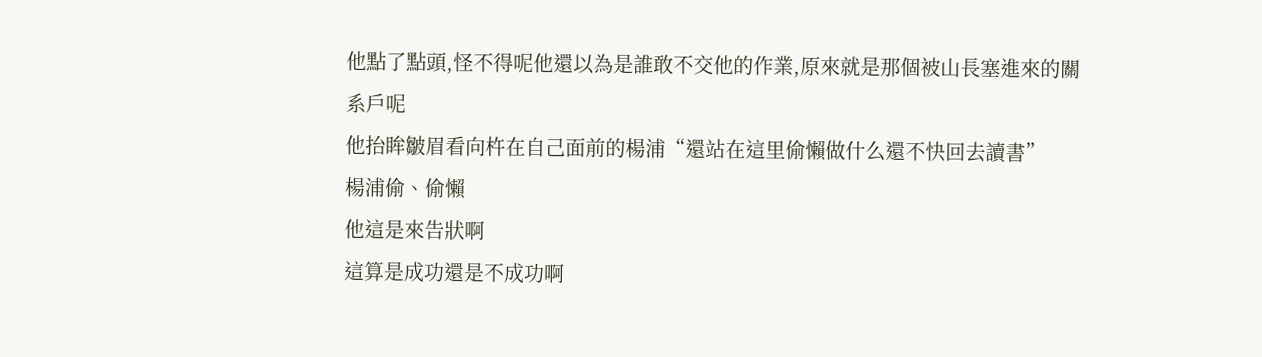他點了點頭,怪不得呢他還以為是誰敢不交他的作業,原來就是那個被山長塞進來的關系戶呢
他抬眸皺眉看向杵在自己面前的楊浦“還站在這里偷懶做什么還不快回去讀書”
楊浦偷、偷懶
他這是來告狀啊
這算是成功還是不成功啊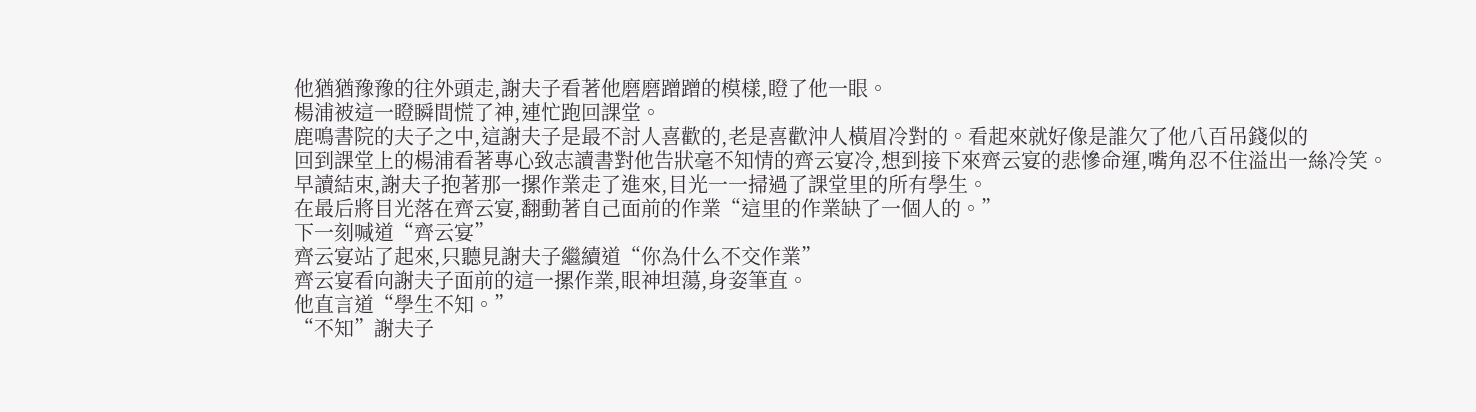他猶猶豫豫的往外頭走,謝夫子看著他磨磨蹭蹭的模樣,瞪了他一眼。
楊浦被這一瞪瞬間慌了神,連忙跑回課堂。
鹿鳴書院的夫子之中,這謝夫子是最不討人喜歡的,老是喜歡沖人橫眉冷對的。看起來就好像是誰欠了他八百吊錢似的
回到課堂上的楊浦看著專心致志讀書對他告狀毫不知情的齊云宴冷,想到接下來齊云宴的悲慘命運,嘴角忍不住溢出一絲冷笑。
早讀結束,謝夫子抱著那一摞作業走了進來,目光一一掃過了課堂里的所有學生。
在最后將目光落在齊云宴,翻動著自己面前的作業“這里的作業缺了一個人的。”
下一刻喊道“齊云宴”
齊云宴站了起來,只聽見謝夫子繼續道“你為什么不交作業”
齊云宴看向謝夫子面前的這一摞作業,眼神坦蕩,身姿筆直。
他直言道“學生不知。”
“不知”謝夫子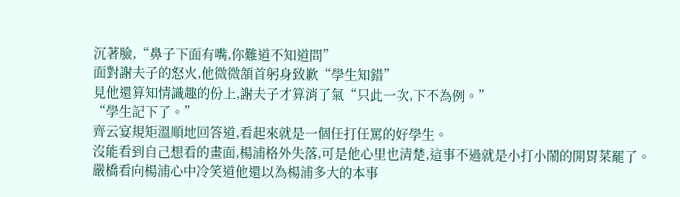沉著臉,“鼻子下面有嘴,你難道不知道問”
面對謝夫子的怒火,他微微頷首躬身致歉“學生知錯”
見他還算知情識趣的份上,謝夫子才算消了氣“只此一次,下不為例。”
“學生記下了。”
齊云宴規矩溫順地回答道,看起來就是一個任打任罵的好學生。
沒能看到自己想看的畫面,楊浦格外失落,可是他心里也清楚,這事不過就是小打小鬧的開胃菜罷了。
嚴橋看向楊浦心中冷笑道他還以為楊浦多大的本事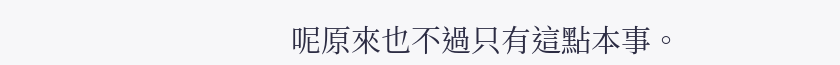呢原來也不過只有這點本事。